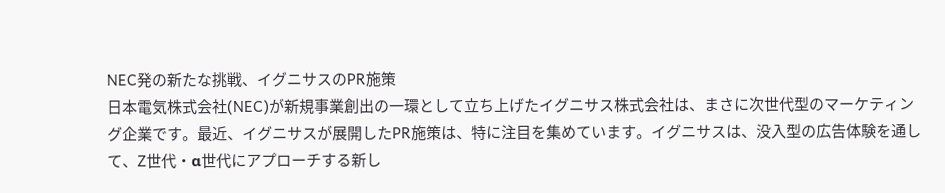NEC発の新たな挑戦、イグニサスのPR施策
日本電気株式会社(NEC)が新規事業創出の一環として立ち上げたイグニサス株式会社は、まさに次世代型のマーケティング企業です。最近、イグニサスが展開したPR施策は、特に注目を集めています。イグニサスは、没入型の広告体験を通して、Z世代・α世代にアプローチする新し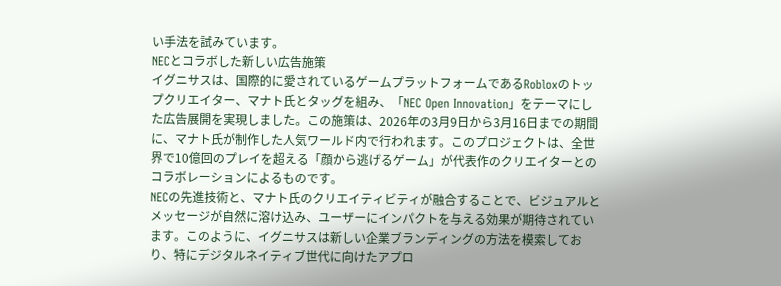い手法を試みています。
NECとコラボした新しい広告施策
イグニサスは、国際的に愛されているゲームプラットフォームであるRobloxのトップクリエイター、マナト氏とタッグを組み、「NEC Open Innovation」をテーマにした広告展開を実現しました。この施策は、2026年の3月9日から3月16日までの期間に、マナト氏が制作した人気ワールド内で行われます。このプロジェクトは、全世界で10億回のプレイを超える「顔から逃げるゲーム」が代表作のクリエイターとのコラボレーションによるものです。
NECの先進技術と、マナト氏のクリエイティビティが融合することで、ビジュアルとメッセージが自然に溶け込み、ユーザーにインパクトを与える効果が期待されています。このように、イグニサスは新しい企業ブランディングの方法を模索しており、特にデジタルネイティブ世代に向けたアプロ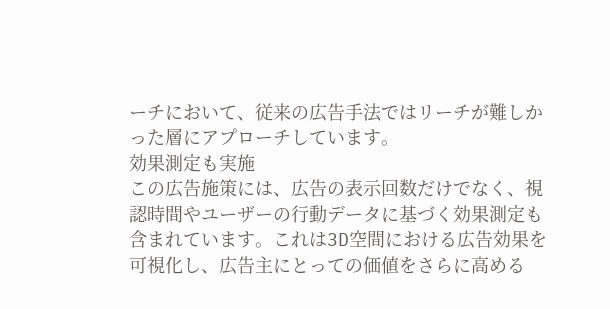ーチにおいて、従来の広告手法ではリーチが難しかった層にアプローチしています。
効果測定も実施
この広告施策には、広告の表示回数だけでなく、視認時間やユーザーの行動データに基づく効果測定も含まれています。これは3D空間における広告効果を可視化し、広告主にとっての価値をさらに高める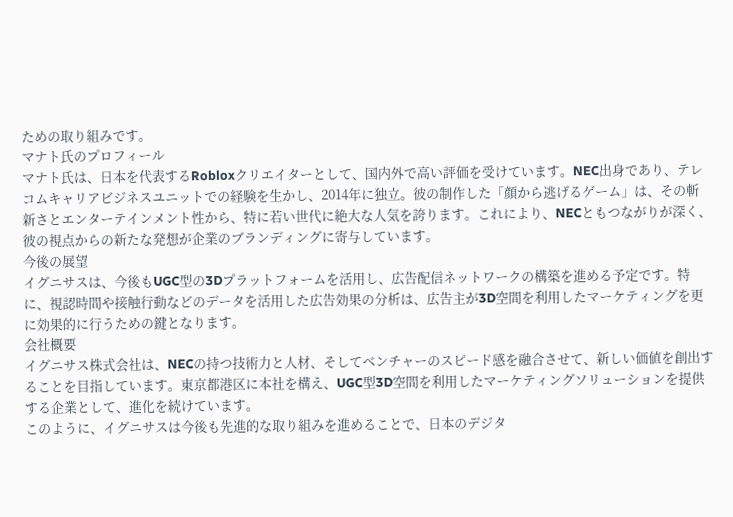ための取り組みです。
マナト氏のプロフィール
マナト氏は、日本を代表するRobloxクリエイターとして、国内外で高い評価を受けています。NEC出身であり、テレコムキャリアビジネスユニットでの経験を生かし、2014年に独立。彼の制作した「顔から逃げるゲーム」は、その斬新さとエンターテインメント性から、特に若い世代に絶大な人気を誇ります。これにより、NECともつながりが深く、彼の視点からの新たな発想が企業のブランディングに寄与しています。
今後の展望
イグニサスは、今後もUGC型の3Dプラットフォームを活用し、広告配信ネットワークの構築を進める予定です。特に、視認時間や接触行動などのデータを活用した広告効果の分析は、広告主が3D空間を利用したマーケティングを更に効果的に行うための鍵となります。
会社概要
イグニサス株式会社は、NECの持つ技術力と人材、そしてベンチャーのスピード感を融合させて、新しい価値を創出することを目指しています。東京都港区に本社を構え、UGC型3D空間を利用したマーケティングソリューションを提供する企業として、進化を続けています。
このように、イグニサスは今後も先進的な取り組みを進めることで、日本のデジタ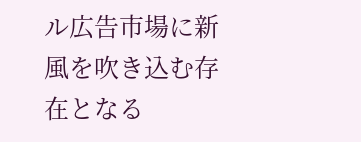ル広告市場に新風を吹き込む存在となる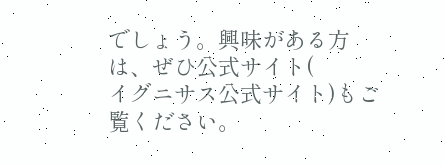でしょう。興味がある方は、ぜひ公式サイト(
イグニサス公式サイト)もご覧ください。